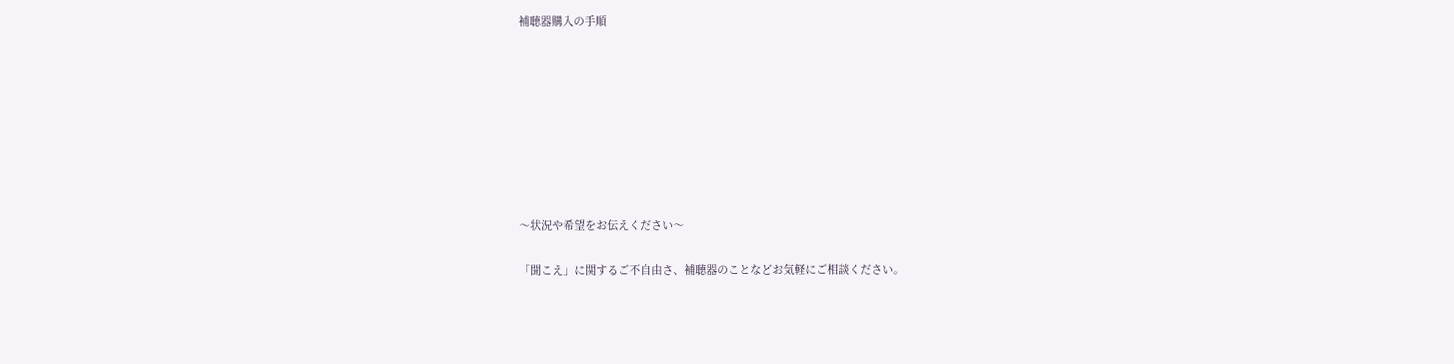補聴器購入の手順








〜状況や希望をお伝えください〜

「聞こえ」に関するご不自由さ、補聴器のことなどお気軽にご相談ください。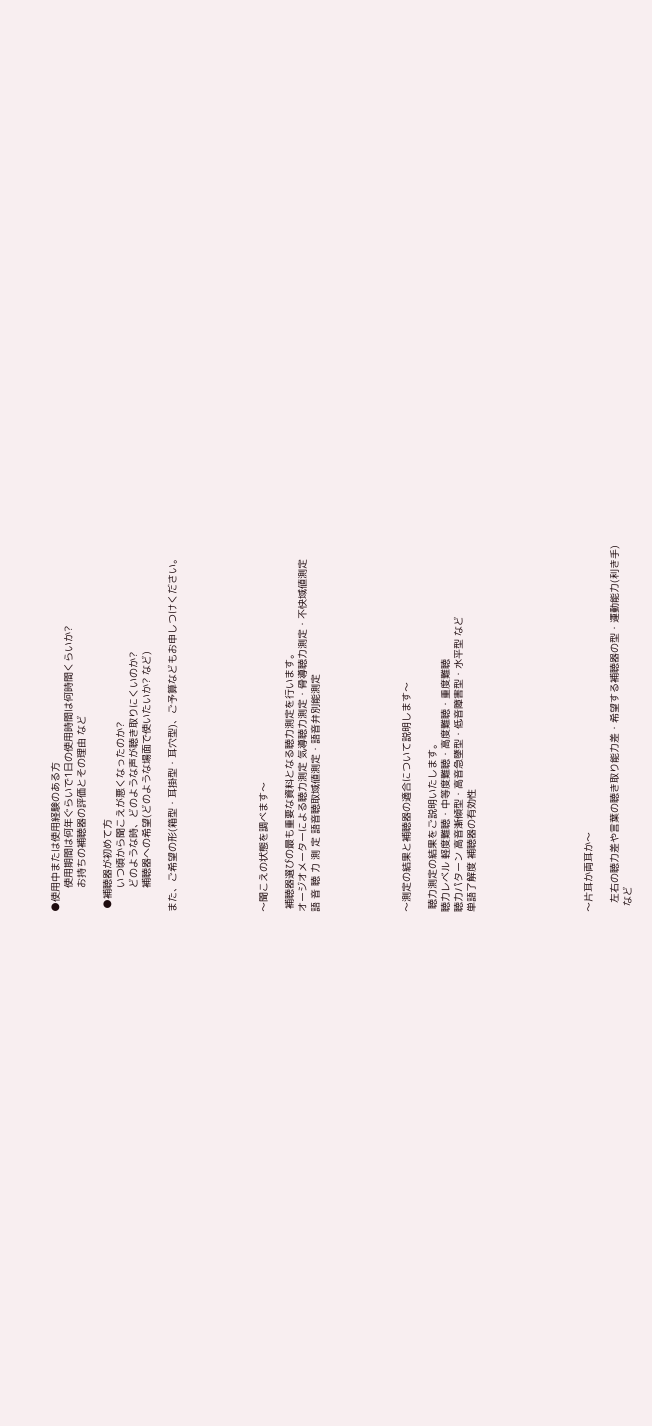●使用中または使用経験のある方
        使用期間は何年ぐらいで1日の使用時間は何時間くらいか?
        お持ちの補聴器の評価とその理由 など

 ●補聴器が初めて方
        いつ頃から聞こえが悪くなったのか?
        どのような時、どのような声が聴き取りにくいのか?
        補聴器への希望(どのような場面で使いたいか? など)

また、ご希望の形(箱型・耳掛型・耳穴型)、ご予算などもお申しつけください。






〜聞こえの状態を調べます〜

 補聴器選びの最も重要な資料となる聴力測定を行います。
オージオメーターによる聴力測定 気導聴力測定・骨導聴力測定・不快域値測定
語 音 聴 力 測 定 語音聴取域値測定・語音弁別能測定






〜測定の結果と補聴器の適合について説明します〜

 聴力測定の結果をご説明いたします。
聴力レベル 軽度難聴・中等度難聴・高度難聴・重度難聴
聴力パターン 高音漸傾型・高音急墜型・低音障害型・水平型 など
単語了解度 補聴器の有効性








〜片耳か両耳か〜

   左右の聴力差や言葉の聴き取り能力差・希望する補聴器の型・運動能力(利き手)
  など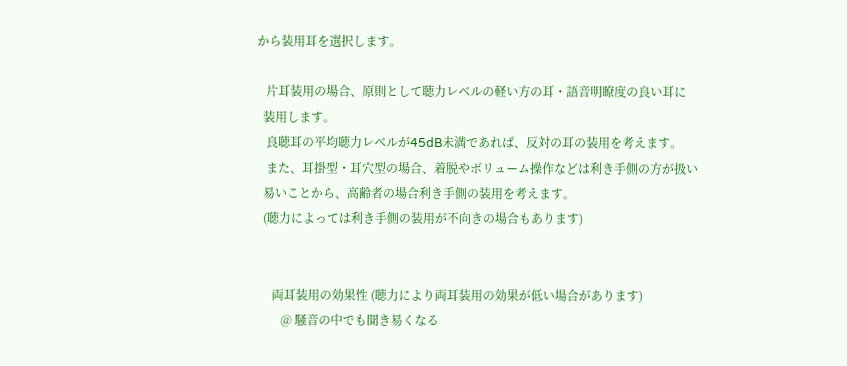から装用耳を選択します。

   片耳装用の場合、原則として聴力レベルの軽い方の耳・語音明瞭度の良い耳に
  装用します。
   良聴耳の平均聴力レベルが45dB未満であれば、反対の耳の装用を考えます。
   また、耳掛型・耳穴型の場合、着脱やボリューム操作などは利き手側の方が扱い
  易いことから、高齢者の場合利き手側の装用を考えます。
  (聴力によっては利き手側の装用が不向きの場合もあります)


     両耳装用の効果性 (聴力により両耳装用の効果が低い場合があります)
        @ 騒音の中でも聞き易くなる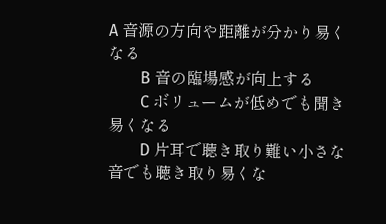A 音源の方向や距離が分かり易くなる
        B 音の臨場感が向上する
        C ボリュームが低めでも聞き易くなる
        D 片耳で聴き取り難い小さな音でも聴き取り易くな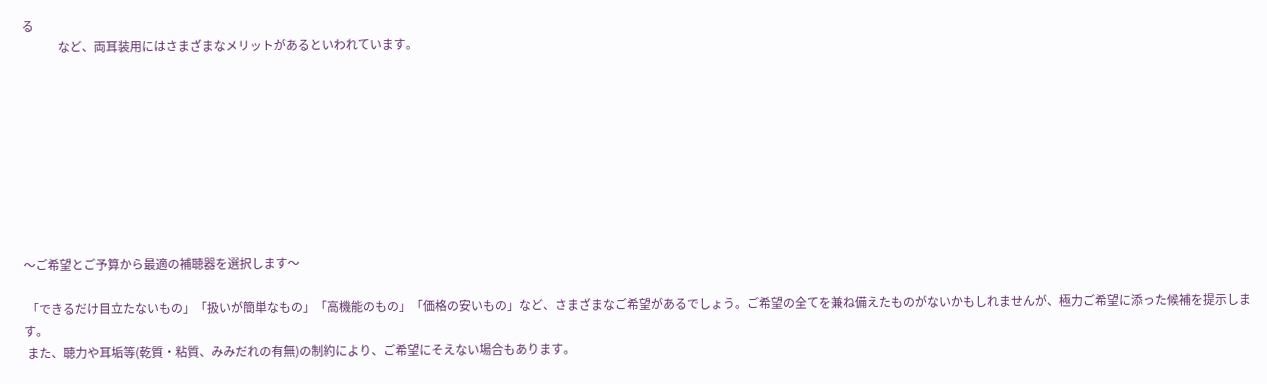る
            など、両耳装用にはさまざまなメリットがあるといわれています。









〜ご希望とご予算から最適の補聴器を選択します〜

 「できるだけ目立たないもの」「扱いが簡単なもの」「高機能のもの」「価格の安いもの」など、さまざまなご希望があるでしょう。ご希望の全てを兼ね備えたものがないかもしれませんが、極力ご希望に添った候補を提示します。
 また、聴力や耳垢等(乾質・粘質、みみだれの有無)の制約により、ご希望にそえない場合もあります。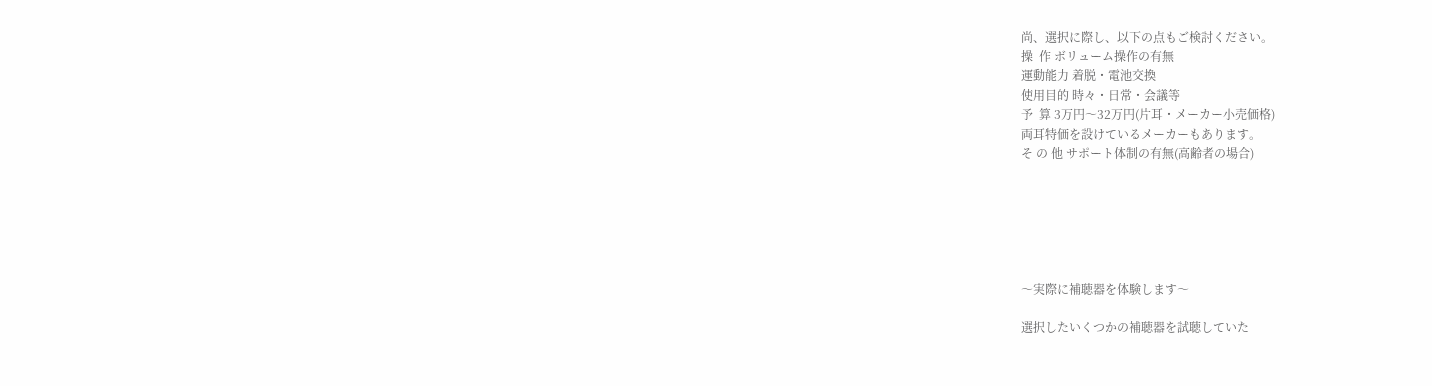尚、選択に際し、以下の点もご検討ください。
操  作 ボリューム操作の有無
運動能力 着脱・電池交換
使用目的 時々・日常・会議等
予  算 3万円〜32万円(片耳・メーカー小売価格)
両耳特価を設けているメーカーもあります。
そ の 他 サポート体制の有無(高齢者の場合)






〜実際に補聴器を体験します〜

選択したいくつかの補聴器を試聴していた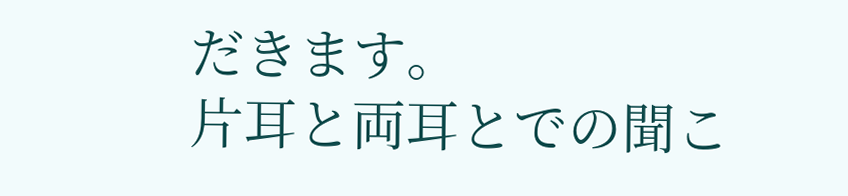だきます。
片耳と両耳とでの聞こ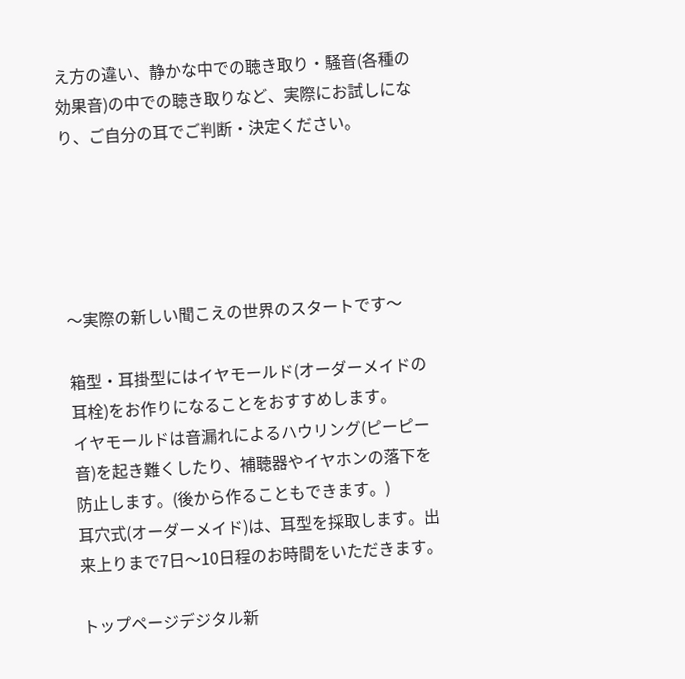え方の違い、静かな中での聴き取り・騒音(各種の効果音)の中での聴き取りなど、実際にお試しになり、ご自分の耳でご判断・決定ください。





〜実際の新しい聞こえの世界のスタートです〜

箱型・耳掛型にはイヤモールド(オーダーメイドの耳栓)をお作りになることをおすすめします。
イヤモールドは音漏れによるハウリング(ピーピー音)を起き難くしたり、補聴器やイヤホンの落下を防止します。(後から作ることもできます。)
耳穴式(オーダーメイド)は、耳型を採取します。出来上りまで7日〜10日程のお時間をいただきます。

トップページデジタル新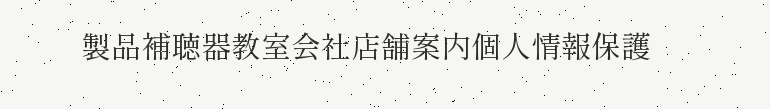製品補聴器教室会社店舗案内個人情報保護